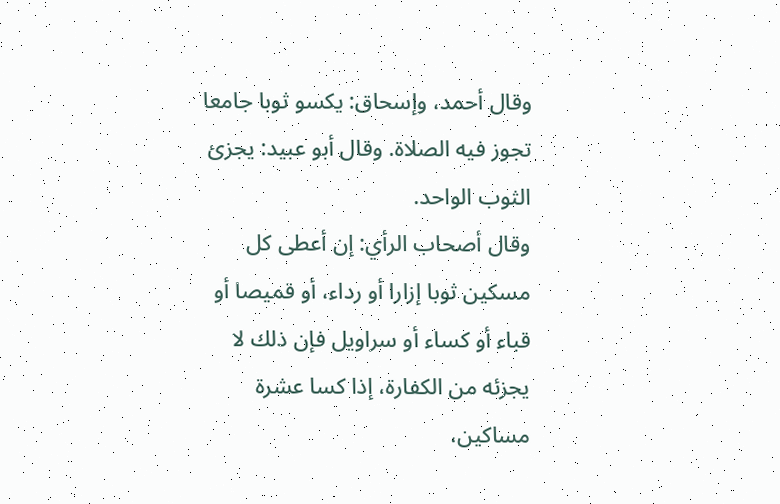وقال أحمد، وإسحاق: يكسو ثوبا جامعا تجوز فيه الصلاة. وقال أبو عبيد: يجزئ الثوب الواحد.
وقال أصحاب الرأي: إن أعطى كل مسكين ثوبا إزارا أو رداء، أو قميصا أو قباء أو كساء أو سراويل فإن ذلك لا يجزئه من الكفارة، إذا كسا عشرة مساكين،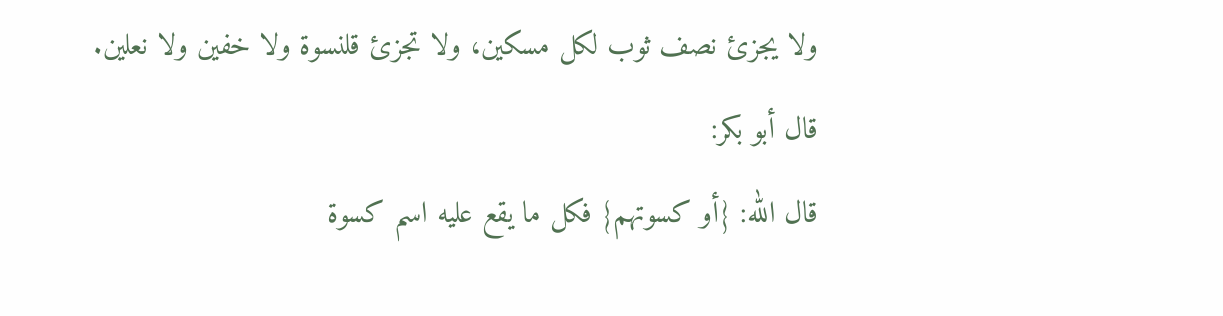ولا يجزئ نصف ثوب لكل مسكين، ولا تجزئ قلنسوة ولا خفين ولا نعلين.
قال أبو بكر:
قال الله: {أو كسوتهم} فكل ما يقع عليه اسم كسوة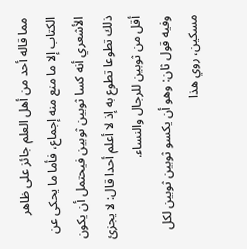مما قاله أحد من أهل العلم جائز على ظاهر الكتاب إلا ما منع منه إجماع، فأما ما يحكى عن الأشعري أنه كسا ثوبين ثوبين فيحتمل أن يكون ذلك تطوعا تطوع به إذ لا أعلم أحدا قال: لا يجزئ أقل من ثوبين للرجال والنساء.
وفيه قول ثان: وهو أن يكسو ثوبين ثوبين لكل مسكين، روي هذا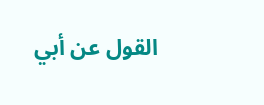القول عن أبي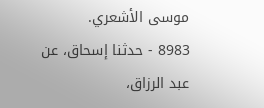موسى الأشعري.
8983 - حدثنا إسحاق، عن عبد الرزاق،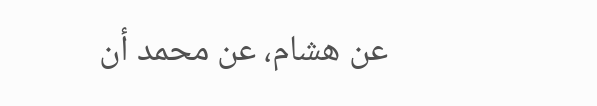عن هشام، عن محمد أن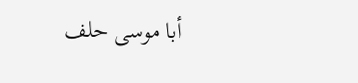أبا موسى حلف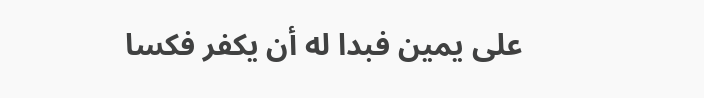على يمين فبدا له أن يكفر فكسا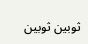ثوبين ثوبين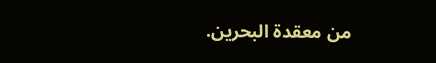من معقدة البحرين.